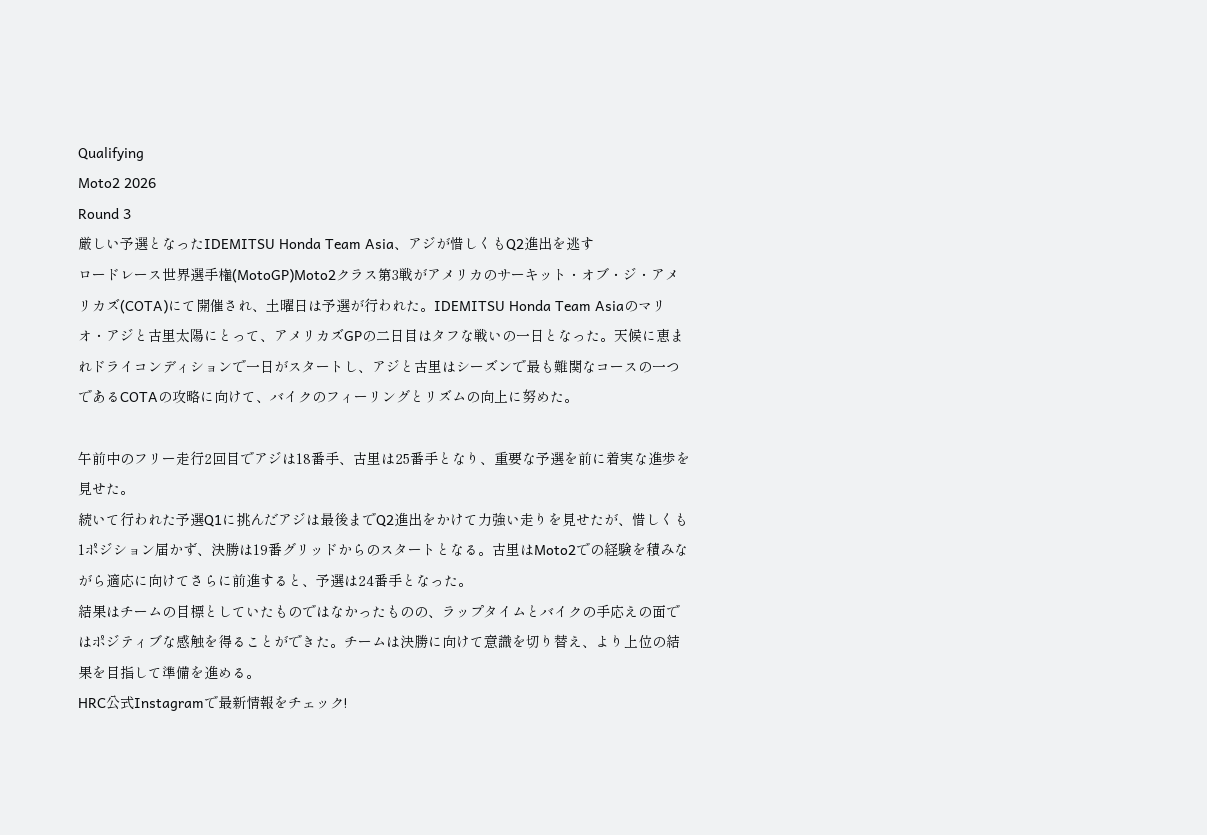Qualifying
Moto2 2026
Round 3
厳しい予選となったIDEMITSU Honda Team Asia、アジが惜しくもQ2進出を逃す
ロードレース世界選手権(MotoGP)Moto2クラス第3戦がアメリカのサーキット・オブ・ジ・アメリカズ(COTA)にて開催され、土曜日は予選が行われた。IDEMITSU Honda Team Asiaのマリオ・アジと古里太陽にとって、アメリカズGPの二日目はタフな戦いの一日となった。天候に恵まれドライコンディションで一日がスタートし、アジと古里はシーズンで最も難関なコースの一つであるCOTAの攻略に向けて、バイクのフィーリングとリズムの向上に努めた。

午前中のフリー走行2回目でアジは18番手、古里は25番手となり、重要な予選を前に着実な進歩を見せた。
続いて行われた予選Q1に挑んだアジは最後までQ2進出をかけて力強い走りを見せたが、惜しくも1ポジション届かず、決勝は19番グリッドからのスタートとなる。古里はMoto2での経験を積みながら適応に向けてさらに前進すると、予選は24番手となった。
結果はチームの目標としていたものではなかったものの、ラップタイムとバイクの手応えの面ではポジティブな感触を得ることができた。チームは決勝に向けて意識を切り替え、より上位の結果を目指して準備を進める。
HRC公式Instagramで最新情報をチェック!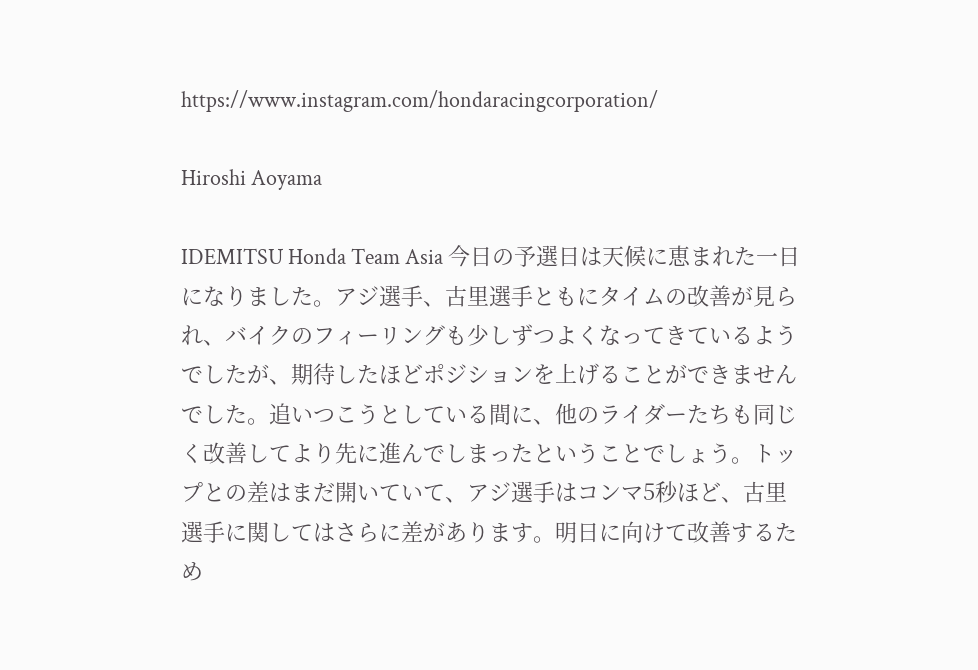https://www.instagram.com/hondaracingcorporation/

Hiroshi Aoyama

IDEMITSU Honda Team Asia 今日の予選日は天候に恵まれた一日になりました。アジ選手、古里選手ともにタイムの改善が見られ、バイクのフィーリングも少しずつよくなってきているようでしたが、期待したほどポジションを上げることができませんでした。追いつこうとしている間に、他のライダーたちも同じく改善してより先に進んでしまったということでしょう。トップとの差はまだ開いていて、アジ選手はコンマ5秒ほど、古里選手に関してはさらに差があります。明日に向けて改善するため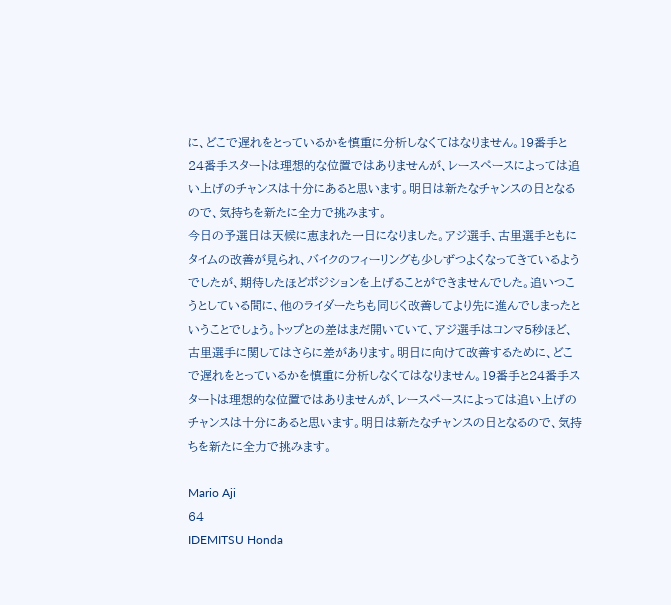に、どこで遅れをとっているかを慎重に分析しなくてはなりません。19番手と24番手スタートは理想的な位置ではありませんが、レースペースによっては追い上げのチャンスは十分にあると思います。明日は新たなチャンスの日となるので、気持ちを新たに全力で挑みます。
今日の予選日は天候に恵まれた一日になりました。アジ選手、古里選手ともにタイムの改善が見られ、バイクのフィーリングも少しずつよくなってきているようでしたが、期待したほどポジションを上げることができませんでした。追いつこうとしている間に、他のライダーたちも同じく改善してより先に進んでしまったということでしょう。トップとの差はまだ開いていて、アジ選手はコンマ5秒ほど、古里選手に関してはさらに差があります。明日に向けて改善するために、どこで遅れをとっているかを慎重に分析しなくてはなりません。19番手と24番手スタートは理想的な位置ではありませんが、レースペースによっては追い上げのチャンスは十分にあると思います。明日は新たなチャンスの日となるので、気持ちを新たに全力で挑みます。

Mario Aji
64
IDEMITSU Honda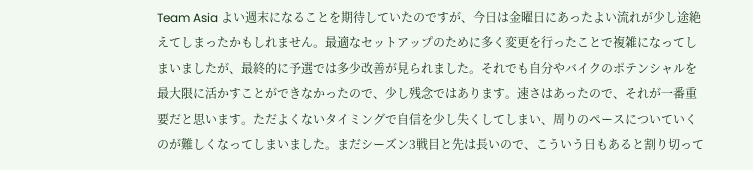Team Asia よい週末になることを期待していたのですが、今日は金曜日にあったよい流れが少し途絶えてしまったかもしれません。最適なセットアップのために多く変更を行ったことで複雑になってしまいましたが、最終的に予選では多少改善が見られました。それでも自分やバイクのポテンシャルを最大限に活かすことができなかったので、少し残念ではあります。速さはあったので、それが一番重要だと思います。ただよくないタイミングで自信を少し失くしてしまい、周りのペースについていくのが難しくなってしまいました。まだシーズン3戦目と先は長いので、こういう日もあると割り切って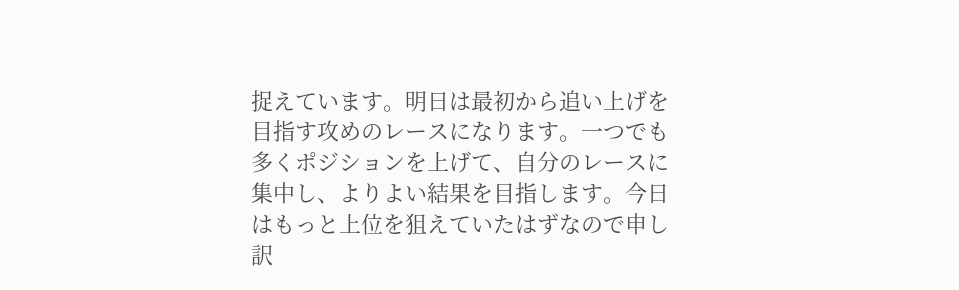捉えています。明日は最初から追い上げを目指す攻めのレースになります。一つでも多くポジションを上げて、自分のレースに集中し、よりよい結果を目指します。今日はもっと上位を狙えていたはずなので申し訳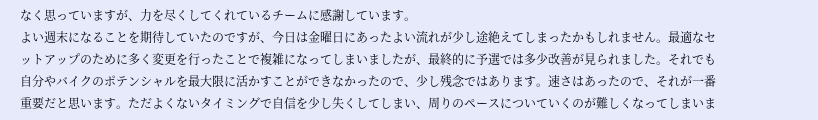なく思っていますが、力を尽くしてくれているチームに感謝しています。
よい週末になることを期待していたのですが、今日は金曜日にあったよい流れが少し途絶えてしまったかもしれません。最適なセットアップのために多く変更を行ったことで複雑になってしまいましたが、最終的に予選では多少改善が見られました。それでも自分やバイクのポテンシャルを最大限に活かすことができなかったので、少し残念ではあります。速さはあったので、それが一番重要だと思います。ただよくないタイミングで自信を少し失くしてしまい、周りのペースについていくのが難しくなってしまいま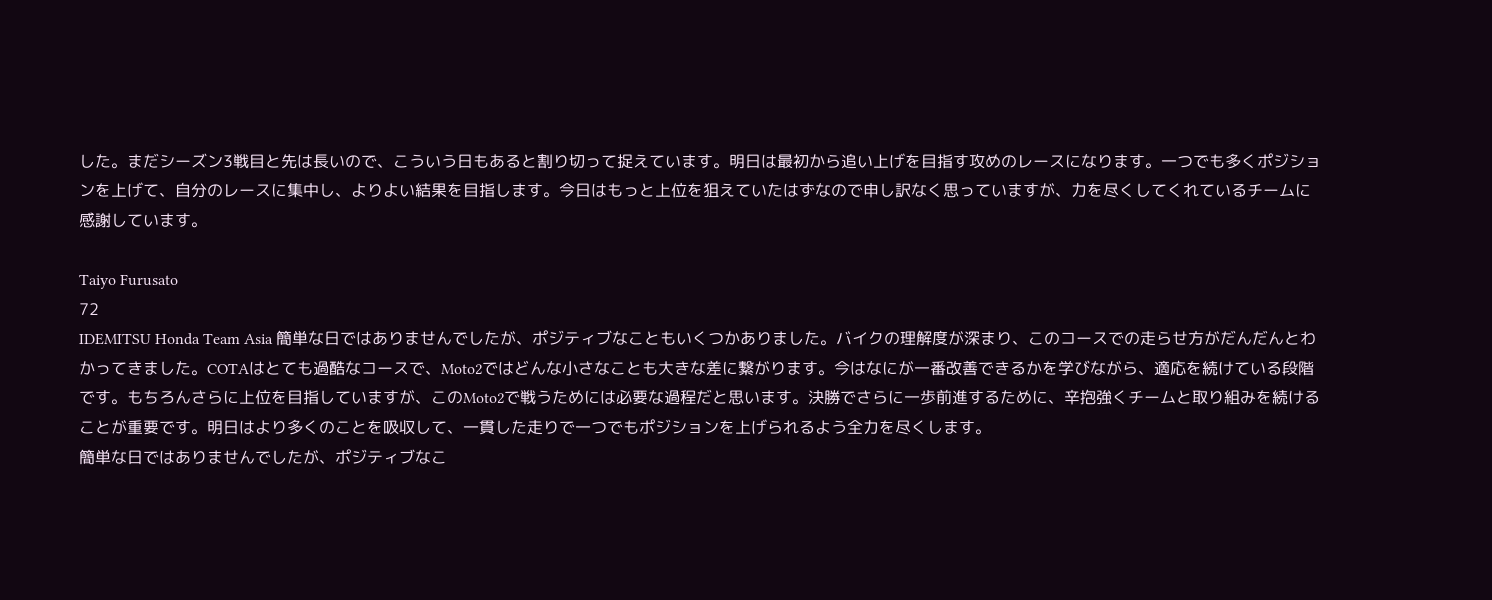した。まだシーズン3戦目と先は長いので、こういう日もあると割り切って捉えています。明日は最初から追い上げを目指す攻めのレースになります。一つでも多くポジションを上げて、自分のレースに集中し、よりよい結果を目指します。今日はもっと上位を狙えていたはずなので申し訳なく思っていますが、力を尽くしてくれているチームに感謝しています。

Taiyo Furusato
72
IDEMITSU Honda Team Asia 簡単な日ではありませんでしたが、ポジティブなこともいくつかありました。バイクの理解度が深まり、このコースでの走らせ方がだんだんとわかってきました。COTAはとても過酷なコースで、Moto2ではどんな小さなことも大きな差に繋がります。今はなにが一番改善できるかを学びながら、適応を続けている段階です。もちろんさらに上位を目指していますが、このMoto2で戦うためには必要な過程だと思います。決勝でさらに一歩前進するために、辛抱強くチームと取り組みを続けることが重要です。明日はより多くのことを吸収して、一貫した走りで一つでもポジションを上げられるよう全力を尽くします。
簡単な日ではありませんでしたが、ポジティブなこ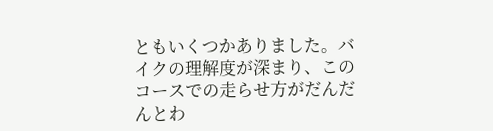ともいくつかありました。バイクの理解度が深まり、このコースでの走らせ方がだんだんとわ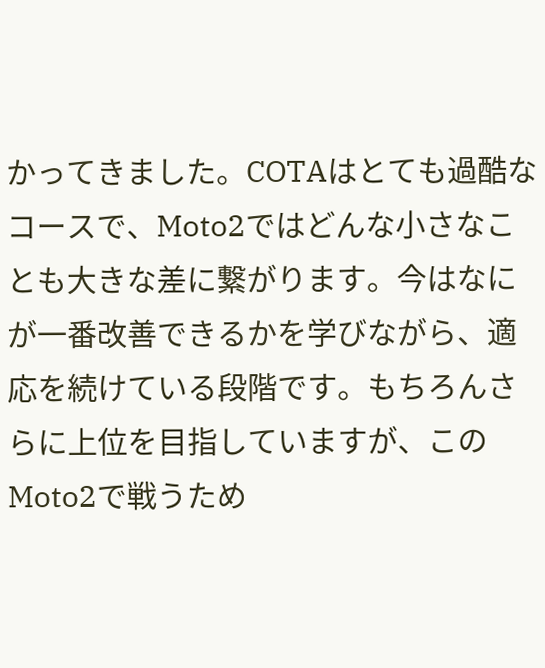かってきました。COTAはとても過酷なコースで、Moto2ではどんな小さなことも大きな差に繋がります。今はなにが一番改善できるかを学びながら、適応を続けている段階です。もちろんさらに上位を目指していますが、このMoto2で戦うため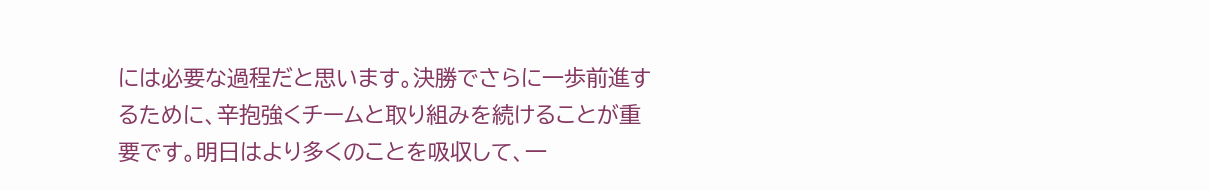には必要な過程だと思います。決勝でさらに一歩前進するために、辛抱強くチームと取り組みを続けることが重要です。明日はより多くのことを吸収して、一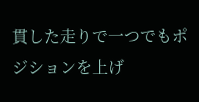貫した走りで一つでもポジションを上げ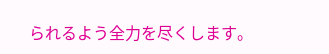られるよう全力を尽くします。